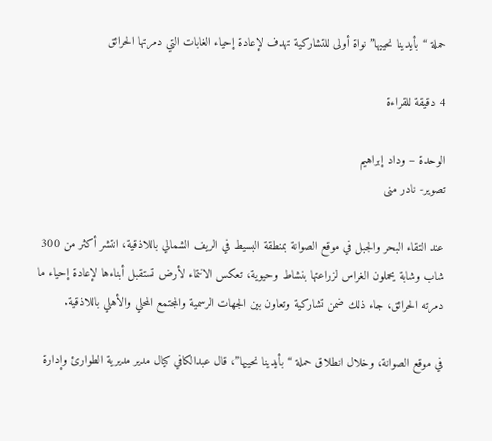حملة “بأيدينا نحييها” نواة أولى للتشاركية تهدف لإعادة إحياء الغابات التي دمرتها الحرائق

4 دقيقة للقراءة

الوحدة – وداد إبراهيم
تصوير- نادر منى

عند التقاء البحر والجبل في موقع الصوانة بمنطقة البسيط في الريف الشمالي باللاذقية، انتشر أكثر من 300 شاب وشابة يحملون الغراس لزراعتها بنشاط وحيوية، تعكس الانتماء لأرض تستقبل أبناءها لإعادة إحياء ما دمرته الحرائق، جاء ذلك ضمن تشاركية وتعاون بين الجهات الرسمية والمجتمع المحلي والأهلي باللاذقية.

في موقع الصوانة، وخلال انطلاق حملة “بأيدينا نحييها”، قال عبدالكافي كيال مدير مديرية الطوارئ وإدارة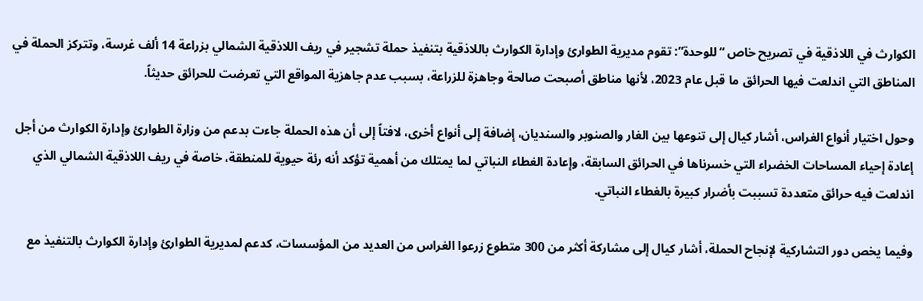الكوارث في اللاذقية في تصريح خاص “للوحدة”: تقوم مديرية الطوارئ وإدارة الكوارث باللاذقية بتنفيذ حملة تشجير في ريف اللاذقية الشمالي بزراعة 14 ألف غرسة، وتتركز الحملة في المناطق التي اندلعت فيها الحرائق ما قبل عام 2023، لأنها مناطق أصبحت صالحة وجاهزة للزراعة، بسبب عدم جاهزية المواقع التي تعرضت للحرائق حديثاً.

وحول اختيار أنواع الغراس، أشار كيال إلى تنوعها بين الغار والصنوبر والسنديان، إضافة إلى أنواع أخرى، لافتاً إلى أن هذه الحملة جاءت بدعم من وزارة الطوارئ وإدارة الكوارث من أجل إعادة إحياء المساحات الخضراء التي خسرناها في الحرائق السابقة، وإعادة الغطاء النباتي لما يمتلك من أهمية تؤكد أنه رئة حيوية للمنطقة، خاصة في ريف اللاذقية الشمالي الذي اندلعت فيه حرائق متعددة تسببت بأضرار كبيرة بالغطاء النباتي.

وفيما يخص دور التشاركية لإنجاح الحملة، أشار كيال إلى مشاركة أكثر من 300 متطوع زرعوا الغراس من العديد من المؤسسات، كدعم لمديرية الطوارئ وإدارة الكوارث بالتنفيذ مع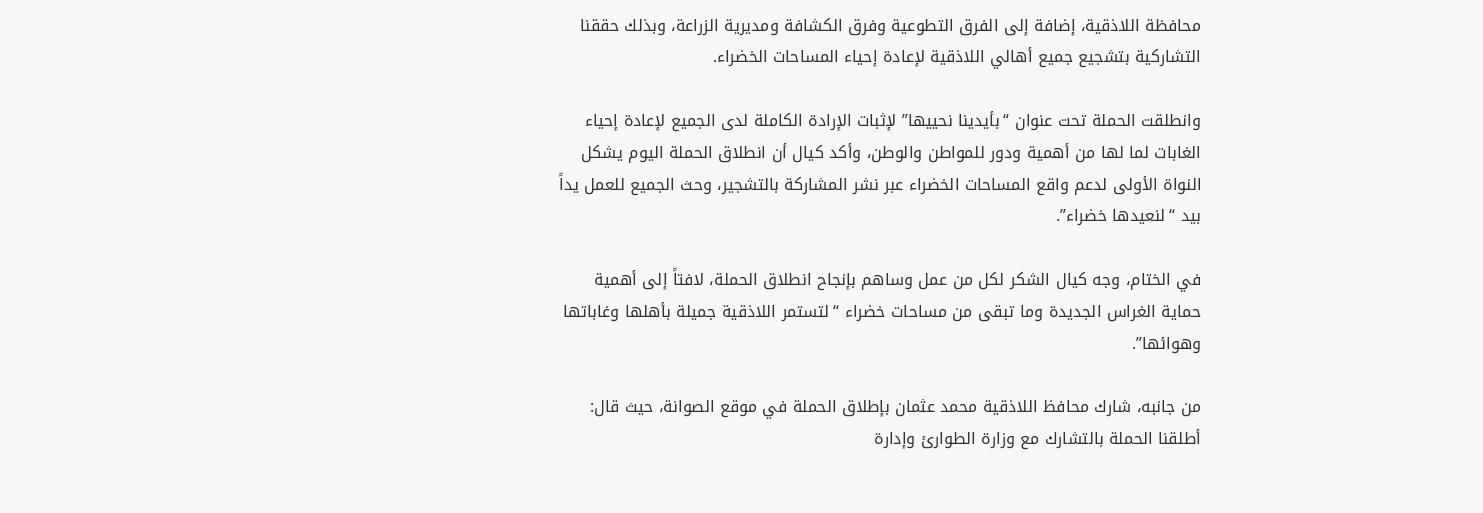محافظة اللاذقية، إضافة إلى الفرق التطوعية وفرق الكشافة ومديرية الزراعة، وبذلك حققنا التشاركية بتشجيع جميع أهالي اللاذقية لإعادة إحياء المساحات الخضراء.

وانطلقت الحملة تحت عنوان “بأيدينا نحييها” لإثبات الإرادة الكاملة لدى الجميع لإعادة إحياء الغابات لما لها من أهمية ودور للمواطن والوطن، وأكد كيال أن انطلاق الحملة اليوم يشكل النواة الأولى لدعم واقع المساحات الخضراء عبر نشر المشاركة بالتشجير، وحث الجميع للعمل يداً بيد “لنعيدها خضراء”.

في الختام، وجه كيال الشكر لكل من عمل وساهم بإنجاح انطلاق الحملة، لافتاً إلى أهمية حماية الغراس الجديدة وما تبقى من مساحات خضراء “لتستمر اللاذقية جميلة بأهلها وغاباتها وهوائها”.

من جانبه، شارك محافظ اللاذقية محمد عثمان بإطلاق الحملة في موقع الصوانة، حيث قال: أطلقنا الحملة بالتشارك مع وزارة الطوارئ وإدارة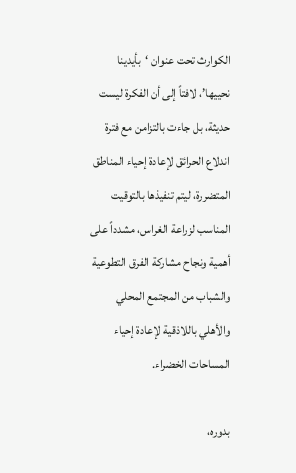الكوارث تحت عنوان ‘بأيدينا نحييها’، لافتاً إلى أن الفكرة ليست حديثة، بل جاءت بالتزامن مع فترة اندلاع الحرائق لإعادة إحياء المناطق المتضررة، ليتم تنفيذها بالتوقيت المناسب لزراعة الغراس، مشدداً على أهمية ونجاح مشاركة الفرق التطوعية والشباب من المجتمع المحلي والأهلي باللاذقية لإعادة إحياء المساحات الخضراء.

بدوره،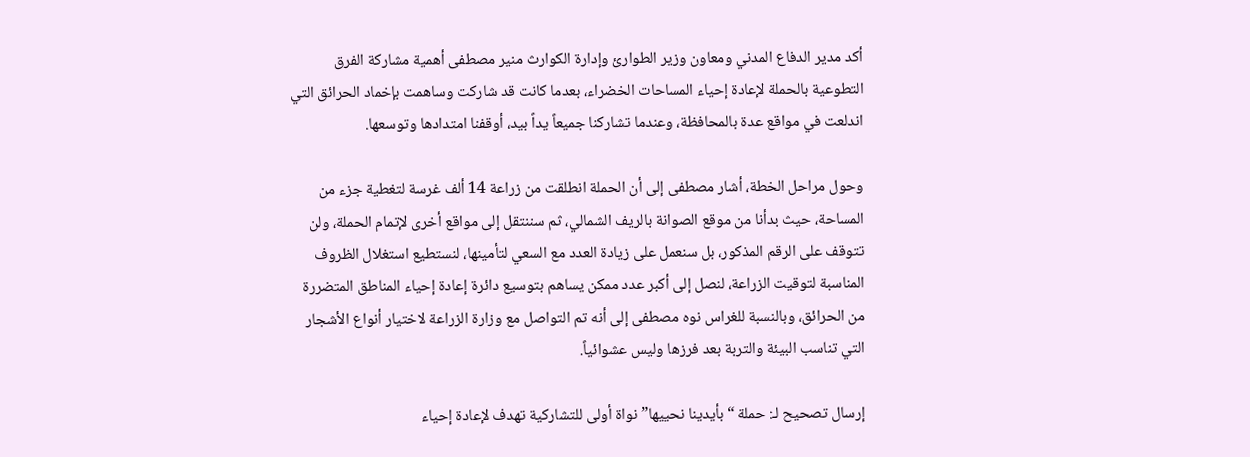أكد مدير الدفاع المدني ومعاون وزير الطوارئ وإدارة الكوارث منير مصطفى أهمية مشاركة الفرق التطوعية بالحملة لإعادة إحياء المساحات الخضراء، بعدما كانت قد شاركت وساهمت بإخماد الحرائق التي اندلعت في مواقع عدة بالمحافظة، وعندما تشاركنا جميعاً يداً بيد، أوقفنا امتدادها وتوسعها.

وحول مراحل الخطة، أشار مصطفى إلى أن الحملة انطلقت من زراعة 14 ألف غرسة لتغطية جزء من المساحة، حيث بدأنا من موقع الصوانة بالريف الشمالي، ثم سننتقل إلى مواقع أخرى لإتمام الحملة، ولن تتوقف على الرقم المذكور، بل سنعمل على زيادة العدد مع السعي لتأمينها، لنستطيع استغلال الظروف المناسبة لتوقيت الزراعة، لنصل إلى أكبر عدد ممكن يساهم بتوسيع دائرة إعادة إحياء المناطق المتضررة من الحرائق، وبالنسبة للغراس نوه مصطفى إلى أنه تم التواصل مع وزارة الزراعة لاختيار أنواع الأشجار التي تناسب البيئة والتربة بعد فرزها وليس عشوائياً.

إرسال تصحيح لـ: حملة “بأيدينا نحييها” نواة أولى للتشاركية تهدف لإعادة إحياء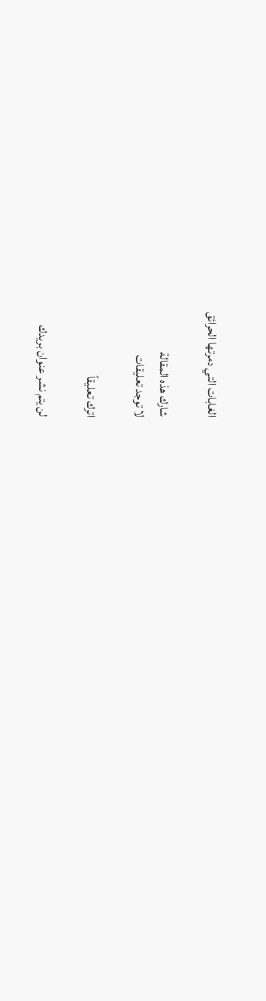الغابات التي دمرتها الحرائق

شارك هذه المقالة
لا توجد تعليقات

اترك تعليقاً

لن يتم نشر عنوان بريدك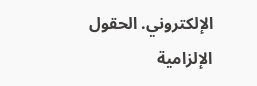الإلكتروني. الحقول الإلزامية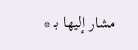مشار إليها بـ *